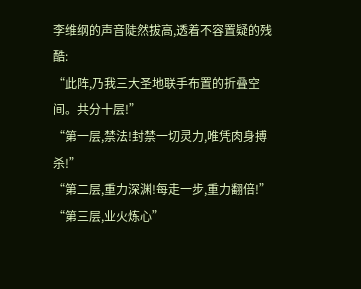李维纲的声音陡然拔高,透着不容置疑的残酷:
“此阵,乃我三大圣地联手布置的折叠空间。共分十层!”
“第一层,禁法!封禁一切灵力,唯凭肉身搏杀!”
“第二层,重力深渊!每走一步,重力翻倍!”
“第三层,业火炼心”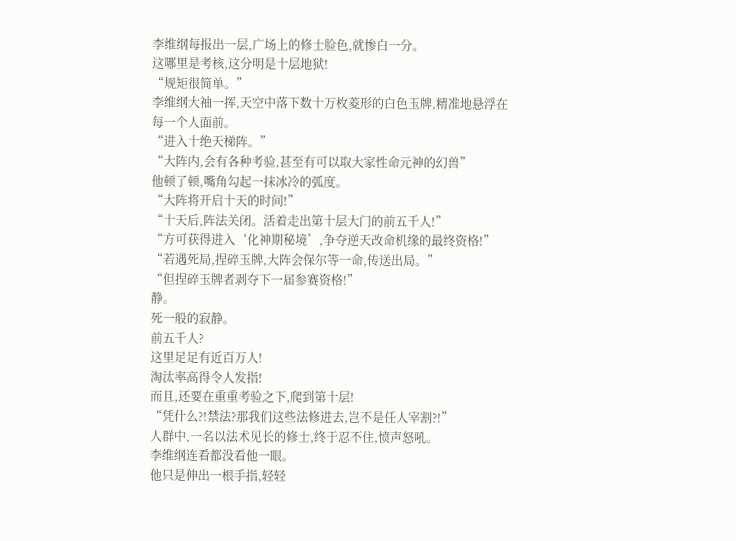李维纲每报出一层,广场上的修士脸色,就惨白一分。
这哪里是考核,这分明是十层地狱!
“规矩很简单。”
李维纲大袖一挥,天空中落下数十万枚菱形的白色玉牌,精准地悬浮在每一个人面前。
“进入十绝天梯阵。”
“大阵内,会有各种考验,甚至有可以取大家性命元神的幻兽”
他顿了顿,嘴角勾起一抹冰冷的弧度。
“大阵将开启十天的时间!”
“十天后,阵法关闭。活着走出第十层大门的前五千人!”
“方可获得进入‘化神期秘境’,争夺逆天改命机缘的最终资格!”
“若遇死局,捏碎玉牌,大阵会保尔等一命,传送出局。”
“但捏碎玉牌者剥夺下一届参赛资格!”
静。
死一般的寂静。
前五千人?
这里足足有近百万人!
淘汰率高得令人发指!
而且,还要在重重考验之下,爬到第十层!
“凭什么?!禁法?那我们这些法修进去,岂不是任人宰割?!”
人群中,一名以法术见长的修士,终于忍不住,愤声怒吼。
李维纲连看都没看他一眼。
他只是伸出一根手指,轻轻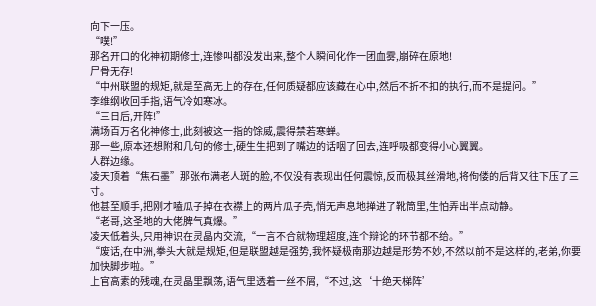向下一压。
“噗!”
那名开口的化神初期修士,连惨叫都没发出来,整个人瞬间化作一团血雾,崩碎在原地!
尸骨无存!
“中州联盟的规矩,就是至高无上的存在,任何质疑都应该藏在心中,然后不折不扣的执行,而不是提问。”
李维纲收回手指,语气冷如寒冰。
“三日后,开阵!”
满场百万名化神修士,此刻被这一指的馀威,震得禁若寒蝉。
那一些,原本还想附和几句的修士,硬生生把到了嘴边的话咽了回去,连呼吸都变得小心翼翼。
人群边缘。
凌天顶着“焦石墨”那张布满老人斑的脸,不仅没有表现出任何震惊,反而极其丝滑地,将佝偻的后背又往下压了三寸。
他甚至顺手,把刚才嗑瓜子掉在衣襟上的两片瓜子壳,悄无声息地掸进了靴筒里,生怕弄出半点动静。
“老哥,这圣地的大佬脾气真爆。”
凌天低着头,只用神识在灵晶内交流,“一言不合就物理超度,连个辩论的环节都不给。”
“废话,在中洲,拳头大就是规矩,但是联盟越是强势,我怀疑极南那边越是形势不妙,不然以前不是这样的,老弟,你要加快脚步啦。”
上官高素的残魂,在灵晶里飘荡,语气里透着一丝不屑,“不过,这‘十绝天梯阵’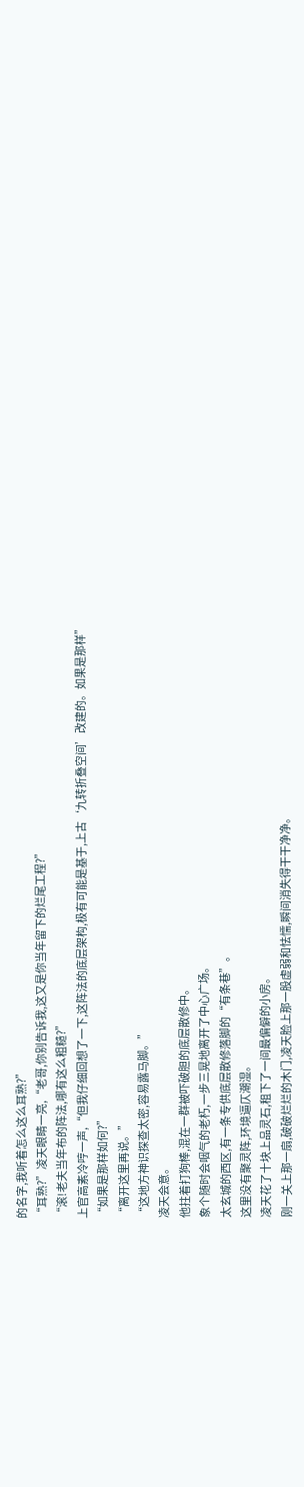的名字,我听着怎么这么耳熟?”
“耳熟?”凌天眼睛一亮,“老哥,你别告诉我,这又是你当年留下的烂尾工程?”
“滚!老夫当年布的阵法,哪有这么粗糙?”
上官高素冷哼一声,“但我仔细回想了一下,这阵法的底层架构,极有可能是基于,上古‘九转折叠空间’改建的。如果是那样”
“如果是那样如何?”
“离开这里再说。”
“这地方神识探查太密,容易露马脚。”
凌天会意。
他拄着打狗棒,混在一群被吓破胆的底层散修中。
象个随时会咽气的老朽,一步三晃地离开了中心广场。
太玄城的西区,有一条专供底层散修落脚的“有条巷”。
这里没有聚灵阵,环境逼仄潮湿。
凌天花了十块上品灵石,租下了一间最偏僻的小房。
刚一关上那一扇,破破烂烂的木门,凌天脸上那一股虚弱和怯懦,瞬间消失得干干净净。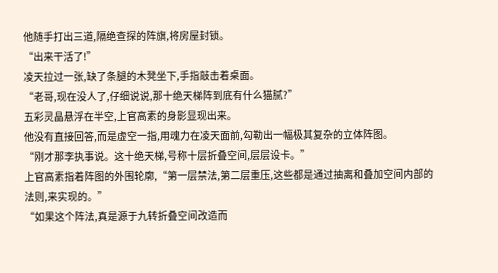他随手打出三道,隔绝查探的阵旗,将房屋封锁。
“出来干活了!”
凌天拉过一张,缺了条腿的木凳坐下,手指敲击着桌面。
“老哥,现在没人了,仔细说说,那十绝天梯阵到底有什么猫腻?”
五彩灵晶悬浮在半空,上官高素的身影显现出来。
他没有直接回答,而是虚空一指,用魂力在凌天面前,勾勒出一幅极其复杂的立体阵图。
“刚才那李执事说。这十绝天梯,号称十层折叠空间,层层设卡。”
上官高素指着阵图的外围轮廓,“第一层禁法,第二层重压,这些都是通过抽离和叠加空间内部的法则,来实现的。”
“如果这个阵法,真是源于九转折叠空间改造而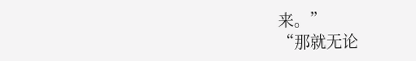来。”
“那就无论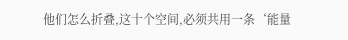他们怎么折叠,这十个空间,必须共用一条‘能量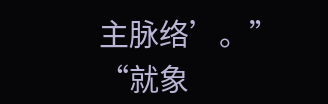主脉络’。”
“就象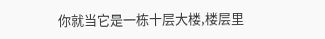你就当它是一栋十层大楼,楼层里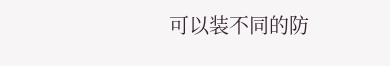可以装不同的防